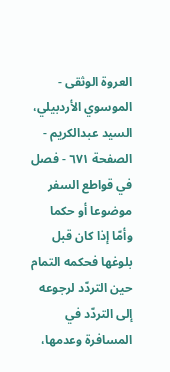العروة الوثقى - الموسوي الأردبيلي، السيد عبدالكريم - الصفحة ٦٧١ - فصل في قواطع السفر موضوعا أو حكما
وأمّا إذا كان قبل بلوغها فحكمه التمام حين التردّد لرجوعه إلى التردّد في المسافرة وعدمها،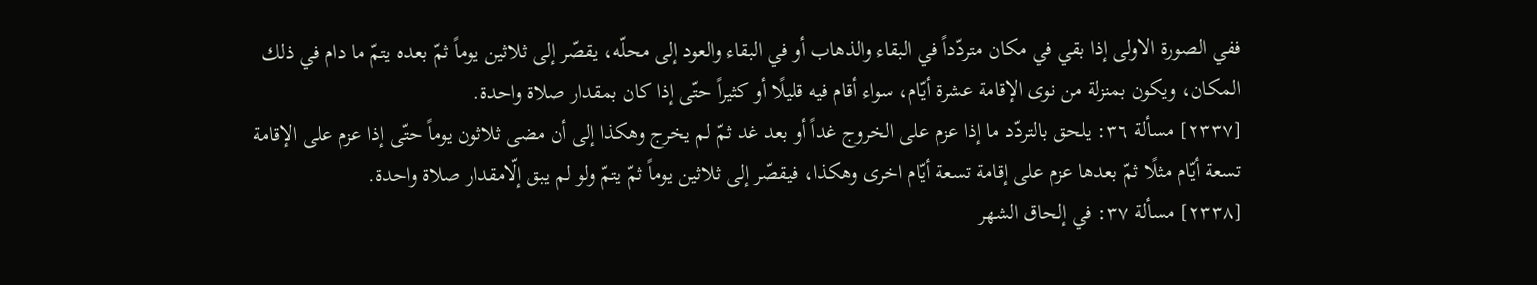ففي الصورة الاولى إذا بقي في مكان متردّداً في البقاء والذهاب أو في البقاء والعود إلى محلّه، يقصّر إلى ثلاثين يوماً ثمّ بعده يتمّ ما دام في ذلك المكان، ويكون بمنزلة من نوى الإقامة عشرة أيّام، سواء أقام فيه قليلًا أو كثيراً حتّى إذا كان بمقدار صلاة واحدة.
[٢٣٣٧] مسألة ٣٦: يلحق بالتردّد ما إذا عزم على الخروج غداً أو بعد غد ثمّ لم يخرج وهكذا إلى أن مضى ثلاثون يوماً حتّى إذا عزم على الإقامة تسعة أيّام مثلًا ثمّ بعدها عزم على إقامة تسعة أيّام اخرى وهكذا، فيقصّر إلى ثلاثين يوماً ثمّ يتمّ ولو لم يبق إلّامقدار صلاة واحدة.
[٢٣٣٨] مسألة ٣٧: في إلحاق الشهر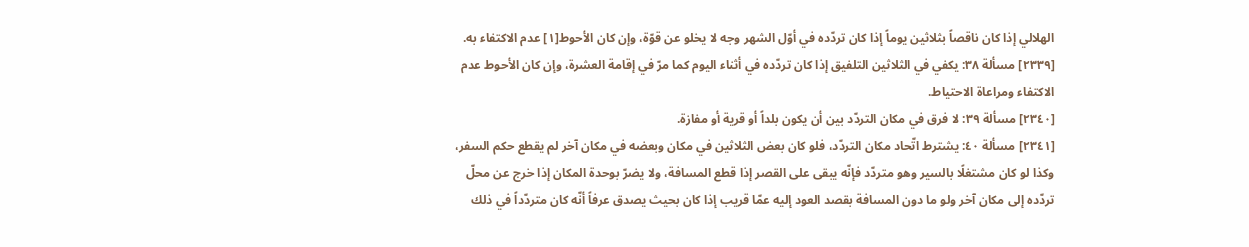الهلالي إذا كان ناقصاً بثلاثين يوماً إذا كان تردّده في أوّل الشهر وجه لا يخلو عن قوّة، وإن كان الأحوط[١] عدم الاكتفاء به.
[٢٣٣٩] مسألة ٣٨: يكفي في الثلاثين التلفيق إذا كان تردّده في أثناء اليوم كما مرّ في إقامة العشرة، وإن كان الأحوط عدم الاكتفاء ومراعاة الاحتياط.
[٢٣٤٠] مسألة ٣٩: لا فرق في مكان التردّد بين أن يكون بلداً أو قرية أو مفازة.
[٢٣٤١] مسألة ٤٠: يشترط اتّحاد مكان التردّد، فلو كان بعض الثلاثين في مكان وبعضه في مكان آخر لم يقطع حكم السفر، وكذا لو كان مشتغلًا بالسير وهو متردّد فإنّه يبقى على القصر إذا قطع المسافة، ولا يضرّ بوحدة المكان إذا خرج عن محلّ تردّده إلى مكان آخر ولو ما دون المسافة بقصد العود إليه عمّا قريب إذا كان بحيث يصدق عرفاً أنّه كان متردّداً في ذلك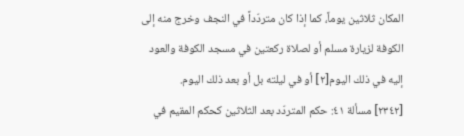المكان ثلاثين يوماً، كما إذا كان متردّداً في النجف وخرج منه إلى الكوفة لزيارة مسلم أو لصلاة ركعتين في مسجد الكوفة والعود إليه في ذلك اليوم[٢] أو في ليلته بل أو بعد ذلك اليوم.
[٢٣٤٢] مسألة ٤١: حكم المتردّد بعد الثلاثين كحكم المقيم في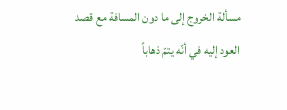مسألة الخروج إلى ما دون المسافة مع قصد العود إليه في أنّه يتمّ ذهاباً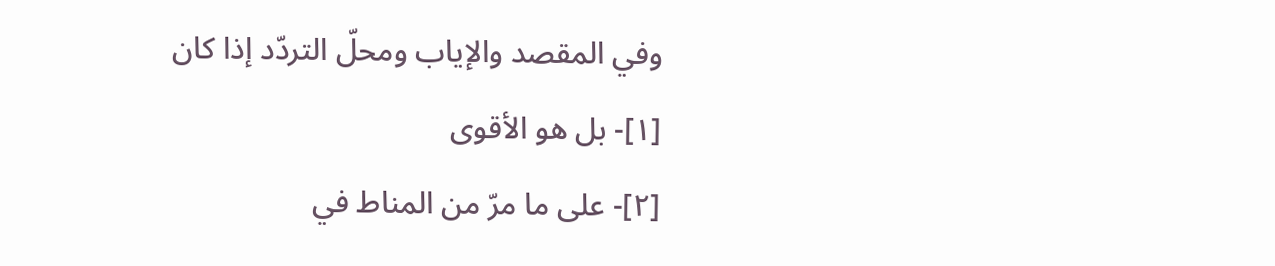وفي المقصد والإياب ومحلّ التردّد إذا كان
[١]- بل هو الأقوى
[٢]- على ما مرّ من المناط في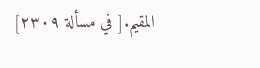المقيم.[ في مسألة ٢٣٠٩]